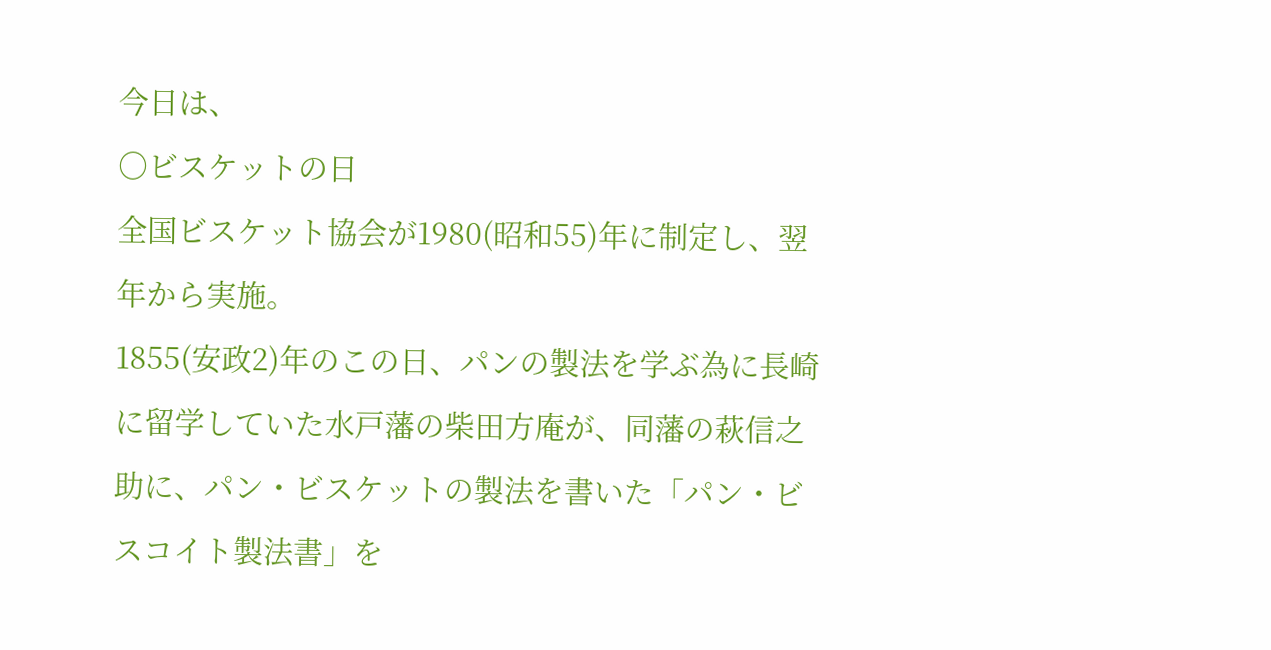今日は、
○ビスケットの日
全国ビスケット協会が1980(昭和55)年に制定し、翌年から実施。
1855(安政2)年のこの日、パンの製法を学ぶ為に長崎に留学していた水戸藩の柴田方庵が、同藩の萩信之助に、パン・ビスケットの製法を書いた「パン・ビスコイト製法書」を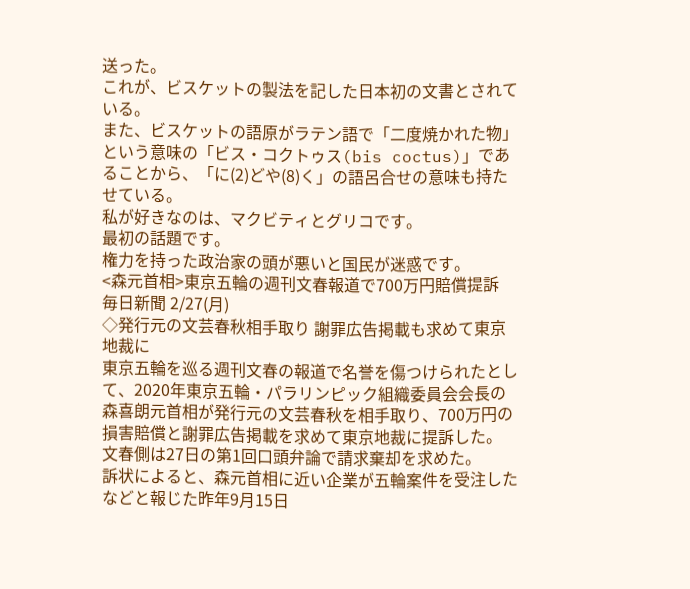送った。
これが、ビスケットの製法を記した日本初の文書とされている。
また、ビスケットの語原がラテン語で「二度焼かれた物」という意味の「ビス・コクトゥス(bis coctus)」であることから、「に(2)どや(8)く」の語呂合せの意味も持たせている。
私が好きなのは、マクビティとグリコです。
最初の話題です。
権力を持った政治家の頭が悪いと国民が迷惑です。
<森元首相>東京五輪の週刊文春報道で700万円賠償提訴
毎日新聞 2/27(月)
◇発行元の文芸春秋相手取り 謝罪広告掲載も求めて東京地裁に
東京五輪を巡る週刊文春の報道で名誉を傷つけられたとして、2020年東京五輪・パラリンピック組織委員会会長の森喜朗元首相が発行元の文芸春秋を相手取り、700万円の損害賠償と謝罪広告掲載を求めて東京地裁に提訴した。
文春側は27日の第1回口頭弁論で請求棄却を求めた。
訴状によると、森元首相に近い企業が五輪案件を受注したなどと報じた昨年9月15日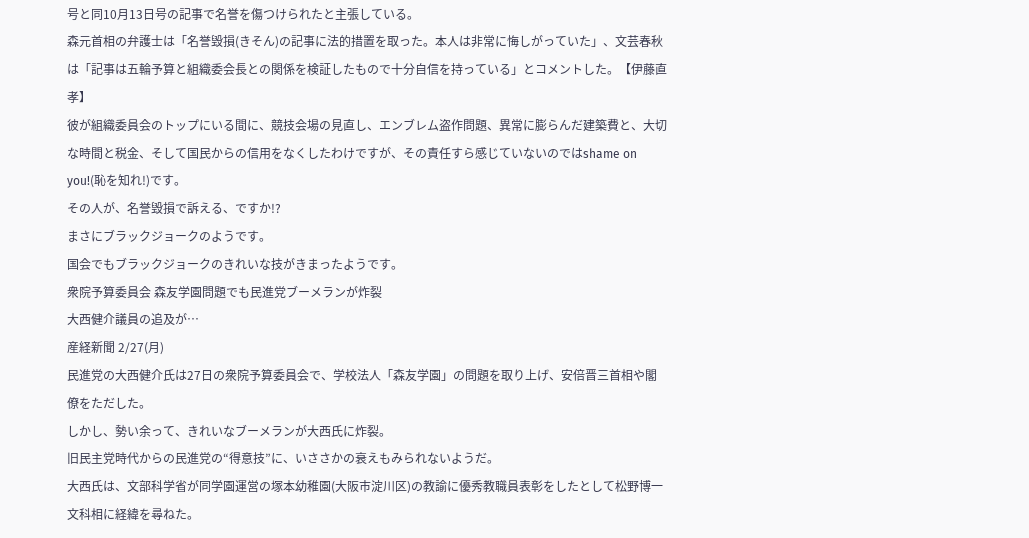号と同10月13日号の記事で名誉を傷つけられたと主張している。
森元首相の弁護士は「名誉毀損(きそん)の記事に法的措置を取った。本人は非常に悔しがっていた」、文芸春秋は「記事は五輪予算と組織委会長との関係を検証したもので十分自信を持っている」とコメントした。【伊藤直孝】
彼が組織委員会のトップにいる間に、競技会場の見直し、エンブレム盗作問題、異常に膨らんだ建築費と、大切な時間と税金、そして国民からの信用をなくしたわけですが、その責任すら感じていないのではshame on you!(恥を知れ!)です。
その人が、名誉毀損で訴える、ですか!?
まさにブラックジョークのようです。
国会でもブラックジョークのきれいな技がきまったようです。
衆院予算委員会 森友学園問題でも民進党ブーメランが炸裂
大西健介議員の追及が…
産経新聞 2/27(月)
民進党の大西健介氏は27日の衆院予算委員会で、学校法人「森友学園」の問題を取り上げ、安倍晋三首相や閣僚をただした。
しかし、勢い余って、きれいなブーメランが大西氏に炸裂。
旧民主党時代からの民進党の“得意技”に、いささかの衰えもみられないようだ。
大西氏は、文部科学省が同学園運営の塚本幼稚園(大阪市淀川区)の教諭に優秀教職員表彰をしたとして松野博一文科相に経緯を尋ねた。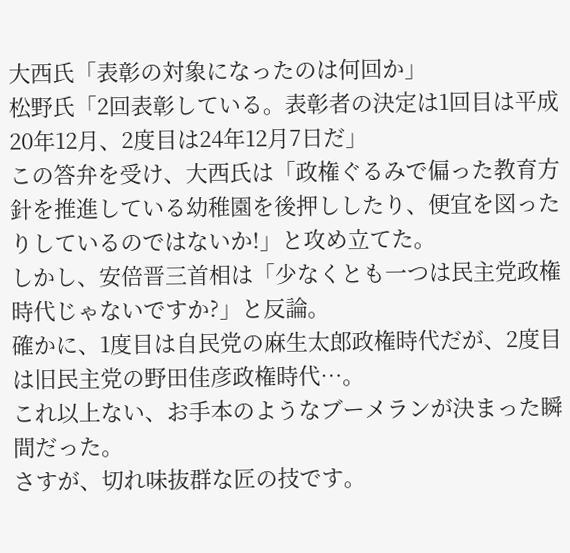大西氏「表彰の対象になったのは何回か」
松野氏「2回表彰している。表彰者の決定は1回目は平成20年12月、2度目は24年12月7日だ」
この答弁を受け、大西氏は「政権ぐるみで偏った教育方針を推進している幼稚園を後押ししたり、便宜を図ったりしているのではないか!」と攻め立てた。
しかし、安倍晋三首相は「少なくとも一つは民主党政権時代じゃないですか?」と反論。
確かに、1度目は自民党の麻生太郎政権時代だが、2度目は旧民主党の野田佳彦政権時代…。
これ以上ない、お手本のようなブーメランが決まった瞬間だった。
さすが、切れ味抜群な匠の技です。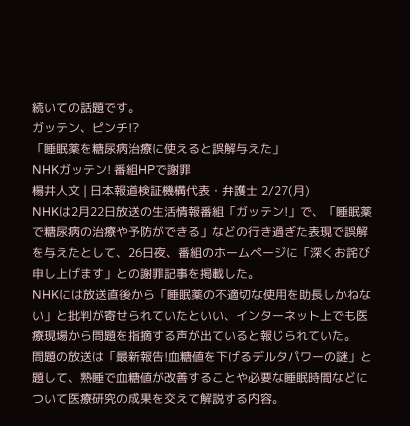続いての話題です。
ガッテン、ピンチ!?
「睡眠薬を糖尿病治療に使えると誤解与えた」
NHKガッテン! 番組HPで謝罪
楊井人文 | 日本報道検証機構代表・弁護士 2/27(月)
NHKは2月22日放送の生活情報番組「ガッテン!」で、「睡眠薬で糖尿病の治療や予防ができる」などの行き過ぎた表現で誤解を与えたとして、26日夜、番組のホームページに「深くお詫び申し上げます」との謝罪記事を掲載した。
NHKには放送直後から「睡眠薬の不適切な使用を助長しかねない」と批判が寄せられていたといい、インターネット上でも医療現場から問題を指摘する声が出ていると報じられていた。
問題の放送は「最新報告!血糖値を下げるデルタパワーの謎」と題して、熟睡で血糖値が改善することや必要な睡眠時間などについて医療研究の成果を交えて解説する内容。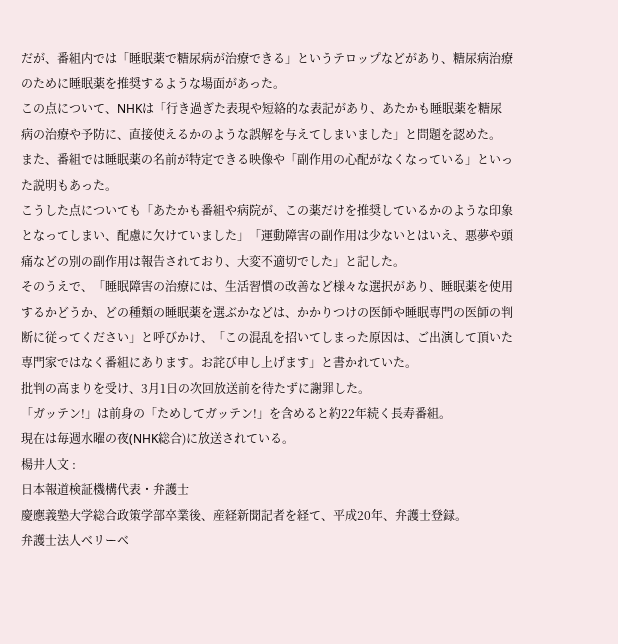だが、番組内では「睡眠薬で糖尿病が治療できる」というテロップなどがあり、糖尿病治療のために睡眠薬を推奨するような場面があった。
この点について、NHKは「行き過ぎた表現や短絡的な表記があり、あたかも睡眠薬を糖尿病の治療や予防に、直接使えるかのような誤解を与えてしまいました」と問題を認めた。
また、番組では睡眠薬の名前が特定できる映像や「副作用の心配がなくなっている」といった説明もあった。
こうした点についても「あたかも番組や病院が、この薬だけを推奨しているかのような印象となってしまい、配慮に欠けていました」「運動障害の副作用は少ないとはいえ、悪夢や頭痛などの別の副作用は報告されており、大変不適切でした」と記した。
そのうえで、「睡眠障害の治療には、生活習慣の改善など様々な選択があり、睡眠薬を使用するかどうか、どの種類の睡眠薬を選ぶかなどは、かかりつけの医師や睡眠専門の医師の判断に従ってください」と呼びかけ、「この混乱を招いてしまった原因は、ご出演して頂いた専門家ではなく番組にあります。お詫び申し上げます」と書かれていた。
批判の高まりを受け、3月1日の次回放送前を待たずに謝罪した。
「ガッテン!」は前身の「ためしてガッテン!」を含めると約22年続く長寿番組。
現在は毎週水曜の夜(NHK総合)に放送されている。
楊井人文 :
日本報道検証機構代表・弁護士
慶應義塾大学総合政策学部卒業後、産経新聞記者を経て、平成20年、弁護士登録。
弁護士法人ベリーベ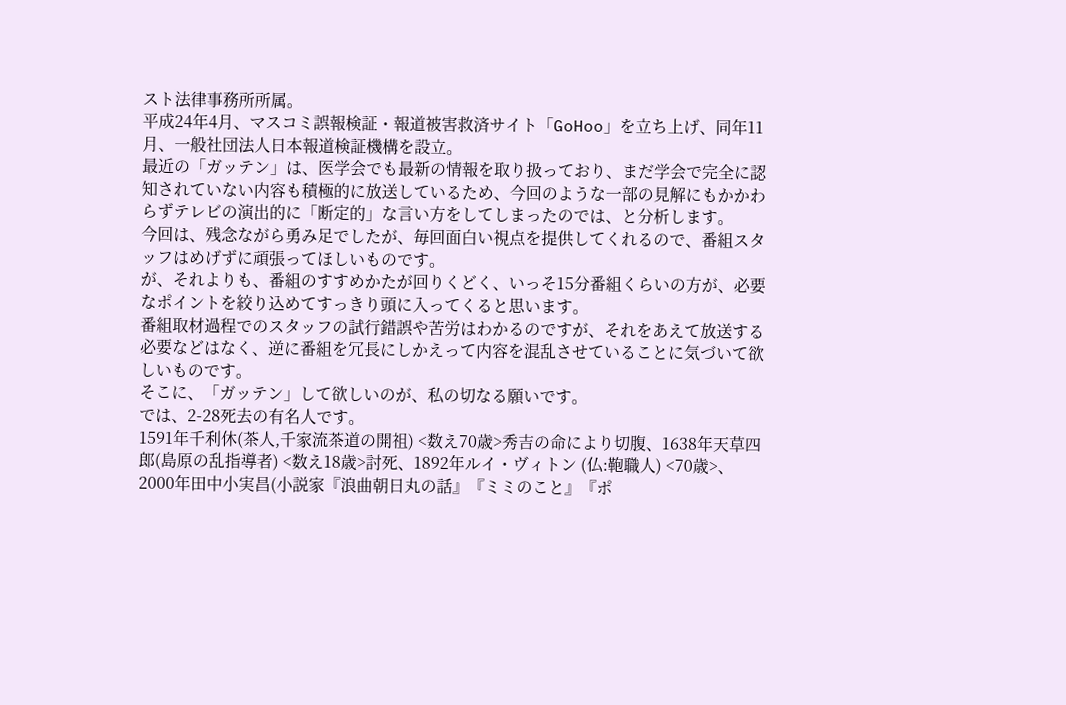スト法律事務所所属。
平成24年4月、マスコミ誤報検証・報道被害救済サイト「GoHoo」を立ち上げ、同年11月、一般社団法人日本報道検証機構を設立。
最近の「ガッテン」は、医学会でも最新の情報を取り扱っており、まだ学会で完全に認知されていない内容も積極的に放送しているため、今回のような一部の見解にもかかわらずテレビの演出的に「断定的」な言い方をしてしまったのでは、と分析します。
今回は、残念ながら勇み足でしたが、毎回面白い視点を提供してくれるので、番組スタッフはめげずに頑張ってほしいものです。
が、それよりも、番組のすすめかたが回りくどく、いっそ15分番組くらいの方が、必要なポイントを絞り込めてすっきり頭に入ってくると思います。
番組取材過程でのスタッフの試行錯誤や苦労はわかるのですが、それをあえて放送する必要などはなく、逆に番組を冗長にしかえって内容を混乱させていることに気づいて欲しいものです。
そこに、「ガッテン」して欲しいのが、私の切なる願いです。
では、2-28死去の有名人です。
1591年千利休(茶人,千家流茶道の開祖) <数え70歳>秀吉の命により切腹、1638年天草四郎(島原の乱指導者) <数え18歳>討死、1892年ルイ・ヴィトン (仏:鞄職人) <70歳>、2000年田中小実昌(小説家『浪曲朝日丸の話』『ミミのこと』『ポ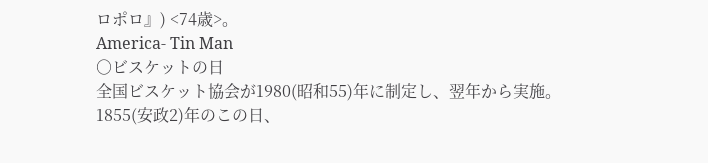ロポロ』) <74歳>。
America- Tin Man
○ビスケットの日
全国ビスケット協会が1980(昭和55)年に制定し、翌年から実施。
1855(安政2)年のこの日、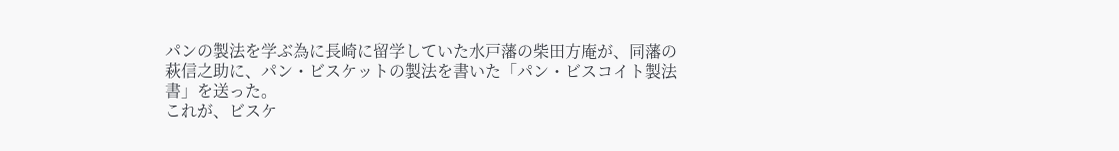パンの製法を学ぶ為に長崎に留学していた水戸藩の柴田方庵が、同藩の萩信之助に、パン・ビスケットの製法を書いた「パン・ビスコイト製法書」を送った。
これが、ビスケ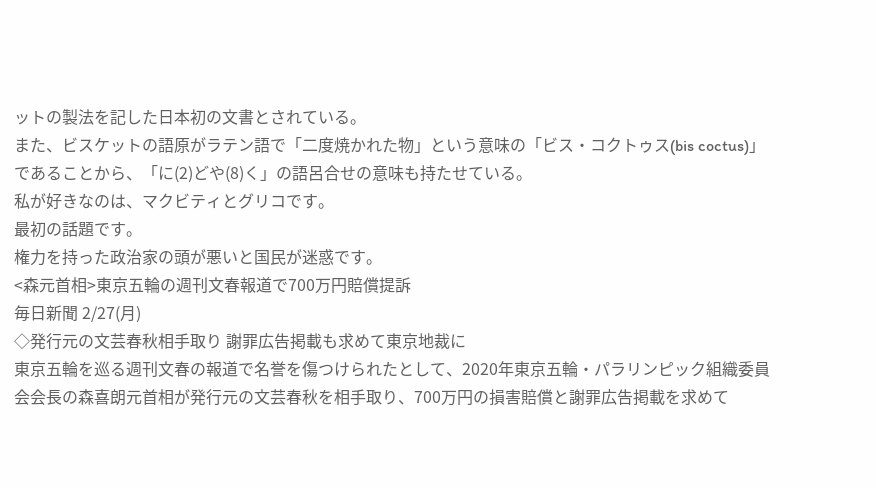ットの製法を記した日本初の文書とされている。
また、ビスケットの語原がラテン語で「二度焼かれた物」という意味の「ビス・コクトゥス(bis coctus)」であることから、「に(2)どや(8)く」の語呂合せの意味も持たせている。
私が好きなのは、マクビティとグリコです。
最初の話題です。
権力を持った政治家の頭が悪いと国民が迷惑です。
<森元首相>東京五輪の週刊文春報道で700万円賠償提訴
毎日新聞 2/27(月)
◇発行元の文芸春秋相手取り 謝罪広告掲載も求めて東京地裁に
東京五輪を巡る週刊文春の報道で名誉を傷つけられたとして、2020年東京五輪・パラリンピック組織委員会会長の森喜朗元首相が発行元の文芸春秋を相手取り、700万円の損害賠償と謝罪広告掲載を求めて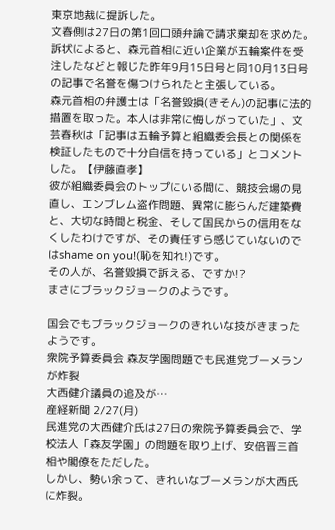東京地裁に提訴した。
文春側は27日の第1回口頭弁論で請求棄却を求めた。
訴状によると、森元首相に近い企業が五輪案件を受注したなどと報じた昨年9月15日号と同10月13日号の記事で名誉を傷つけられたと主張している。
森元首相の弁護士は「名誉毀損(きそん)の記事に法的措置を取った。本人は非常に悔しがっていた」、文芸春秋は「記事は五輪予算と組織委会長との関係を検証したもので十分自信を持っている」とコメントした。【伊藤直孝】
彼が組織委員会のトップにいる間に、競技会場の見直し、エンブレム盗作問題、異常に膨らんだ建築費と、大切な時間と税金、そして国民からの信用をなくしたわけですが、その責任すら感じていないのではshame on you!(恥を知れ!)です。
その人が、名誉毀損で訴える、ですか!?
まさにブラックジョークのようです。

国会でもブラックジョークのきれいな技がきまったようです。
衆院予算委員会 森友学園問題でも民進党ブーメランが炸裂
大西健介議員の追及が…
産経新聞 2/27(月)
民進党の大西健介氏は27日の衆院予算委員会で、学校法人「森友学園」の問題を取り上げ、安倍晋三首相や閣僚をただした。
しかし、勢い余って、きれいなブーメランが大西氏に炸裂。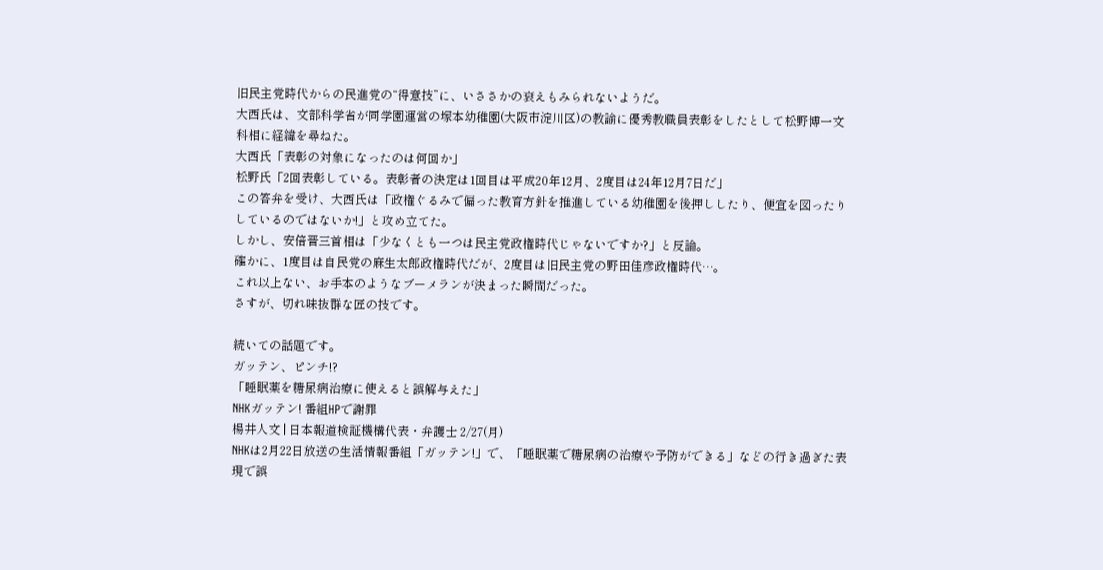旧民主党時代からの民進党の“得意技”に、いささかの衰えもみられないようだ。
大西氏は、文部科学省が同学園運営の塚本幼稚園(大阪市淀川区)の教諭に優秀教職員表彰をしたとして松野博一文科相に経緯を尋ねた。
大西氏「表彰の対象になったのは何回か」
松野氏「2回表彰している。表彰者の決定は1回目は平成20年12月、2度目は24年12月7日だ」
この答弁を受け、大西氏は「政権ぐるみで偏った教育方針を推進している幼稚園を後押ししたり、便宜を図ったりしているのではないか!」と攻め立てた。
しかし、安倍晋三首相は「少なくとも一つは民主党政権時代じゃないですか?」と反論。
確かに、1度目は自民党の麻生太郎政権時代だが、2度目は旧民主党の野田佳彦政権時代…。
これ以上ない、お手本のようなブーメランが決まった瞬間だった。
さすが、切れ味抜群な匠の技です。

続いての話題です。
ガッテン、ピンチ!?
「睡眠薬を糖尿病治療に使えると誤解与えた」
NHKガッテン! 番組HPで謝罪
楊井人文 | 日本報道検証機構代表・弁護士 2/27(月)
NHKは2月22日放送の生活情報番組「ガッテン!」で、「睡眠薬で糖尿病の治療や予防ができる」などの行き過ぎた表現で誤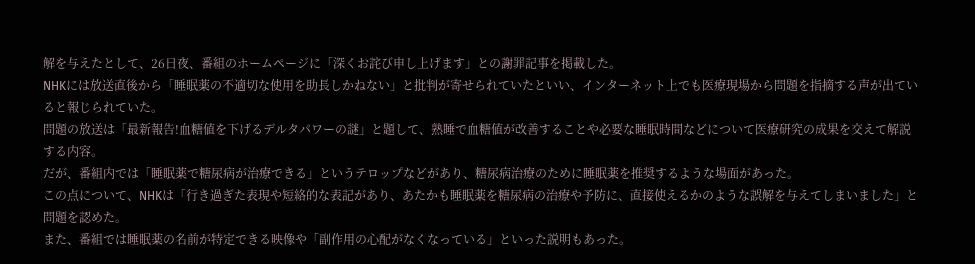解を与えたとして、26日夜、番組のホームページに「深くお詫び申し上げます」との謝罪記事を掲載した。
NHKには放送直後から「睡眠薬の不適切な使用を助長しかねない」と批判が寄せられていたといい、インターネット上でも医療現場から問題を指摘する声が出ていると報じられていた。
問題の放送は「最新報告!血糖値を下げるデルタパワーの謎」と題して、熟睡で血糖値が改善することや必要な睡眠時間などについて医療研究の成果を交えて解説する内容。
だが、番組内では「睡眠薬で糖尿病が治療できる」というテロップなどがあり、糖尿病治療のために睡眠薬を推奨するような場面があった。
この点について、NHKは「行き過ぎた表現や短絡的な表記があり、あたかも睡眠薬を糖尿病の治療や予防に、直接使えるかのような誤解を与えてしまいました」と問題を認めた。
また、番組では睡眠薬の名前が特定できる映像や「副作用の心配がなくなっている」といった説明もあった。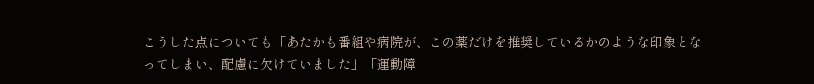こうした点についても「あたかも番組や病院が、この薬だけを推奨しているかのような印象となってしまい、配慮に欠けていました」「運動障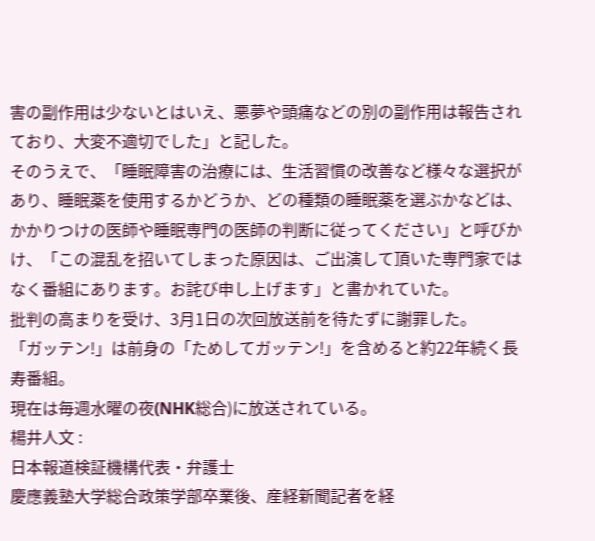害の副作用は少ないとはいえ、悪夢や頭痛などの別の副作用は報告されており、大変不適切でした」と記した。
そのうえで、「睡眠障害の治療には、生活習慣の改善など様々な選択があり、睡眠薬を使用するかどうか、どの種類の睡眠薬を選ぶかなどは、かかりつけの医師や睡眠専門の医師の判断に従ってください」と呼びかけ、「この混乱を招いてしまった原因は、ご出演して頂いた専門家ではなく番組にあります。お詫び申し上げます」と書かれていた。
批判の高まりを受け、3月1日の次回放送前を待たずに謝罪した。
「ガッテン!」は前身の「ためしてガッテン!」を含めると約22年続く長寿番組。
現在は毎週水曜の夜(NHK総合)に放送されている。
楊井人文 :
日本報道検証機構代表・弁護士
慶應義塾大学総合政策学部卒業後、産経新聞記者を経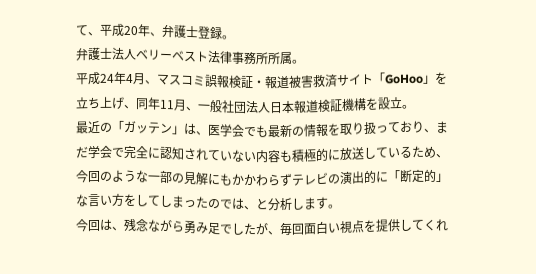て、平成20年、弁護士登録。
弁護士法人ベリーベスト法律事務所所属。
平成24年4月、マスコミ誤報検証・報道被害救済サイト「GoHoo」を立ち上げ、同年11月、一般社団法人日本報道検証機構を設立。
最近の「ガッテン」は、医学会でも最新の情報を取り扱っており、まだ学会で完全に認知されていない内容も積極的に放送しているため、今回のような一部の見解にもかかわらずテレビの演出的に「断定的」な言い方をしてしまったのでは、と分析します。
今回は、残念ながら勇み足でしたが、毎回面白い視点を提供してくれ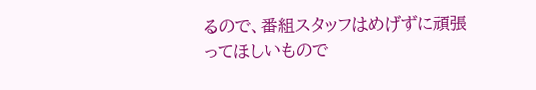るので、番組スタッフはめげずに頑張ってほしいもので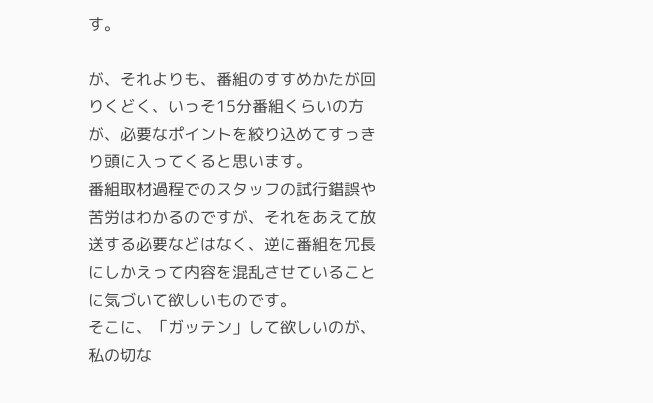す。

が、それよりも、番組のすすめかたが回りくどく、いっそ15分番組くらいの方が、必要なポイントを絞り込めてすっきり頭に入ってくると思います。
番組取材過程でのスタッフの試行錯誤や苦労はわかるのですが、それをあえて放送する必要などはなく、逆に番組を冗長にしかえって内容を混乱させていることに気づいて欲しいものです。
そこに、「ガッテン」して欲しいのが、私の切な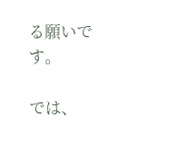る願いです。

では、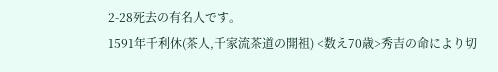2-28死去の有名人です。
1591年千利休(茶人,千家流茶道の開祖) <数え70歳>秀吉の命により切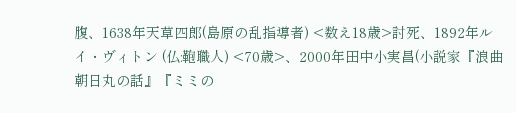腹、1638年天草四郎(島原の乱指導者) <数え18歳>討死、1892年ルイ・ヴィトン (仏:鞄職人) <70歳>、2000年田中小実昌(小説家『浪曲朝日丸の話』『ミミの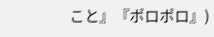こと』『ポロポロ』)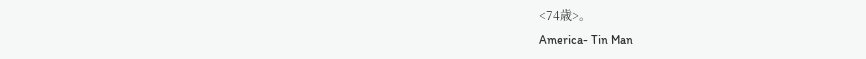<74歳>。
America- Tin Man